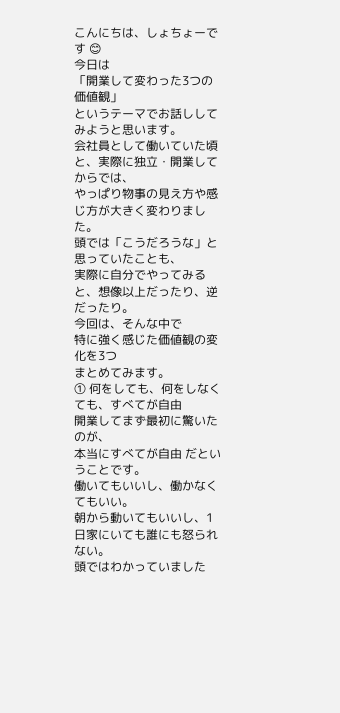こんにちは、しょちょーです 😊
今日は
「開業して変わった3つの価値観」
というテーマでお話ししてみようと思います。
会社員として働いていた頃と、実際に独立・開業してからでは、
やっぱり物事の見え方や感じ方が大きく変わりました。
頭では「こうだろうな」と思っていたことも、
実際に自分でやってみると、想像以上だったり、逆だったり。
今回は、そんな中で
特に強く感じた価値観の変化を3つ
まとめてみます。
① 何をしても、何をしなくても、すべてが自由
開業してまず最初に驚いたのが、
本当にすべてが自由 だということです。
働いてもいいし、働かなくてもいい。
朝から動いてもいいし、1日家にいても誰にも怒られない。
頭ではわかっていました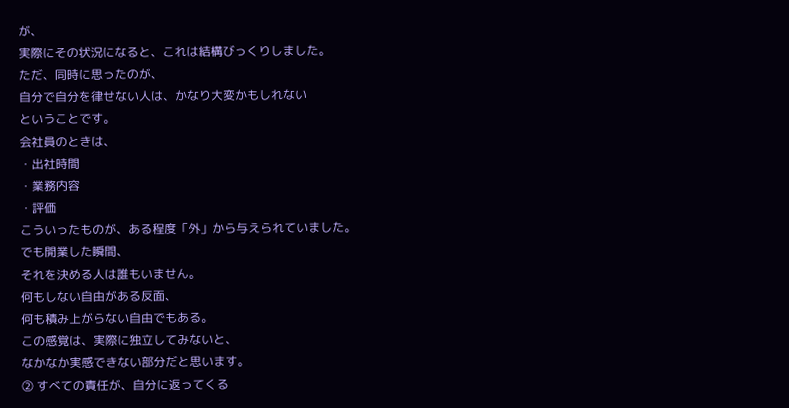が、
実際にその状況になると、これは結構びっくりしました。
ただ、同時に思ったのが、
自分で自分を律せない人は、かなり大変かもしれない
ということです。
会社員のときは、
・出社時間
・業務内容
・評価
こういったものが、ある程度「外」から与えられていました。
でも開業した瞬間、
それを決める人は誰もいません。
何もしない自由がある反面、
何も積み上がらない自由でもある。
この感覚は、実際に独立してみないと、
なかなか実感できない部分だと思います。
② すべての責任が、自分に返ってくる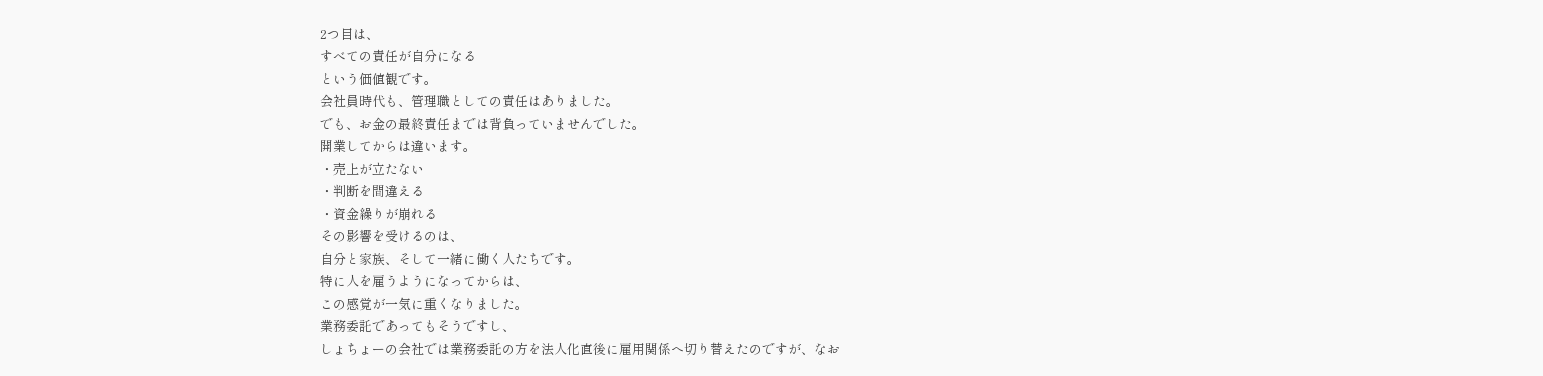2つ目は、
すべての責任が自分になる
という価値観です。
会社員時代も、管理職としての責任はありました。
でも、お金の最終責任までは背負っていませんでした。
開業してからは違います。
・売上が立たない
・判断を間違える
・資金繰りが崩れる
その影響を受けるのは、
自分と家族、そして一緒に働く人たちです。
特に人を雇うようになってからは、
この感覚が一気に重くなりました。
業務委託であってもそうですし、
しょちょーの会社では業務委託の方を法人化直後に雇用関係へ切り替えたのですが、なお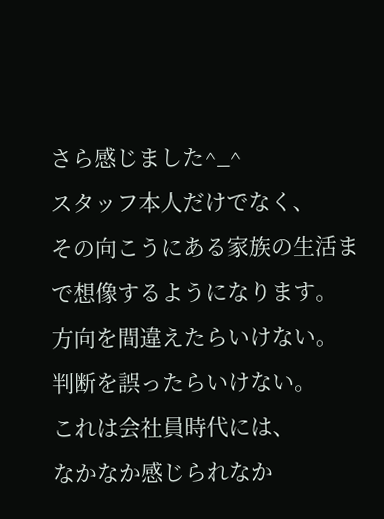さら感じました^_^
スタッフ本人だけでなく、
その向こうにある家族の生活まで想像するようになります。
方向を間違えたらいけない。
判断を誤ったらいけない。
これは会社員時代には、
なかなか感じられなか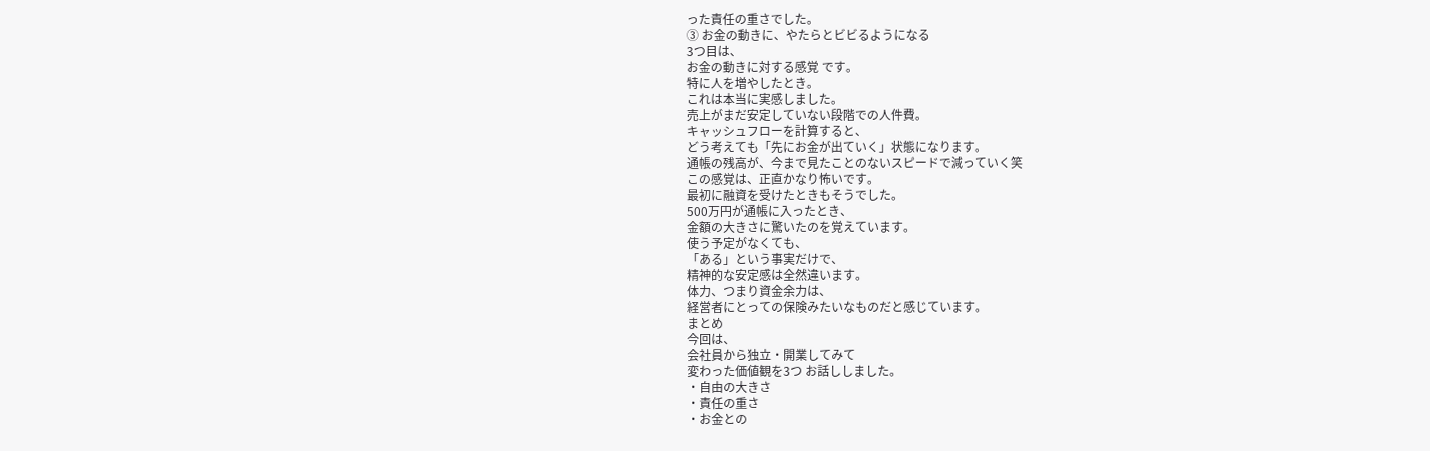った責任の重さでした。
③ お金の動きに、やたらとビビるようになる
3つ目は、
お金の動きに対する感覚 です。
特に人を増やしたとき。
これは本当に実感しました。
売上がまだ安定していない段階での人件費。
キャッシュフローを計算すると、
どう考えても「先にお金が出ていく」状態になります。
通帳の残高が、今まで見たことのないスピードで減っていく笑
この感覚は、正直かなり怖いです。
最初に融資を受けたときもそうでした。
500万円が通帳に入ったとき、
金額の大きさに驚いたのを覚えています。
使う予定がなくても、
「ある」という事実だけで、
精神的な安定感は全然違います。
体力、つまり資金余力は、
経営者にとっての保険みたいなものだと感じています。
まとめ
今回は、
会社員から独立・開業してみて
変わった価値観を3つ お話ししました。
・自由の大きさ
・責任の重さ
・お金との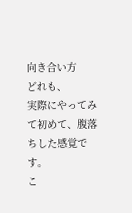向き合い方
どれも、
実際にやってみて初めて、腹落ちした感覚です。
こ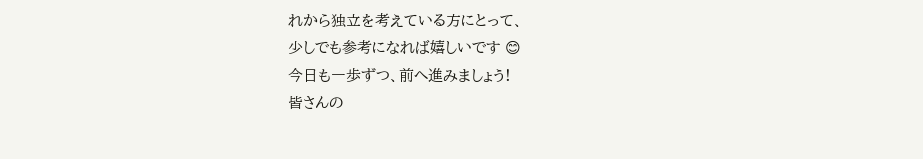れから独立を考えている方にとって、
少しでも参考になれば嬉しいです 😊
今日も一歩ずつ、前へ進みましょう!
皆さんの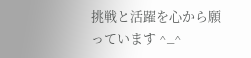挑戦と活躍を心から願っています ^_^